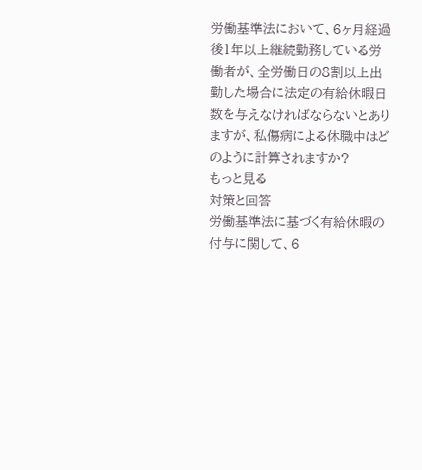労働基準法において、6ヶ月経過後1年以上継続勤務している労働者が、全労働日の8割以上出勤した場合に法定の有給休暇日数を与えなければならないとありますが、私傷病による休職中はどのように計算されますか?
もっと見る
対策と回答
労働基準法に基づく有給休暇の付与に関して、6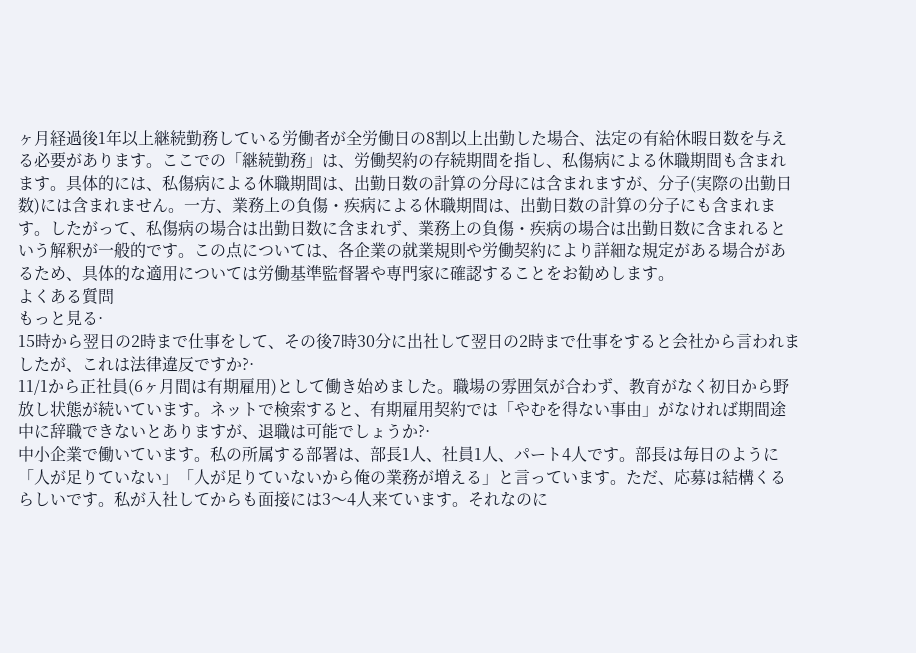ヶ月経過後1年以上継続勤務している労働者が全労働日の8割以上出勤した場合、法定の有給休暇日数を与える必要があります。ここでの「継続勤務」は、労働契約の存続期間を指し、私傷病による休職期間も含まれます。具体的には、私傷病による休職期間は、出勤日数の計算の分母には含まれますが、分子(実際の出勤日数)には含まれません。一方、業務上の負傷・疾病による休職期間は、出勤日数の計算の分子にも含まれます。したがって、私傷病の場合は出勤日数に含まれず、業務上の負傷・疾病の場合は出勤日数に含まれるという解釈が一般的です。この点については、各企業の就業規則や労働契約により詳細な規定がある場合があるため、具体的な適用については労働基準監督署や専門家に確認することをお勧めします。
よくある質問
もっと見る·
15時から翌日の2時まで仕事をして、その後7時30分に出社して翌日の2時まで仕事をすると会社から言われましたが、これは法律違反ですか?·
11/1から正社員(6ヶ月間は有期雇用)として働き始めました。職場の雰囲気が合わず、教育がなく初日から野放し状態が続いています。ネットで検索すると、有期雇用契約では「やむを得ない事由」がなければ期間途中に辞職できないとありますが、退職は可能でしょうか?·
中小企業で働いています。私の所属する部署は、部長1人、社員1人、パート4人です。部長は毎日のように「人が足りていない」「人が足りていないから俺の業務が増える」と言っています。ただ、応募は結構くるらしいです。私が入社してからも面接には3〜4人来ています。それなのに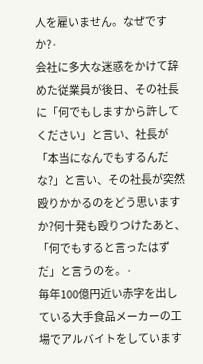人を雇いません。なぜですか?·
会社に多大な迷惑をかけて辞めた従業員が後日、その社長に「何でもしますから許してください」と言い、社長が「本当になんでもするんだな?」と言い、その社長が突然殴りかかるのをどう思いますか?何十発も殴りつけたあと、「何でもすると言ったはずだ」と言うのを。·
毎年100億円近い赤字を出している大手食品メーカーの工場でアルバイトをしています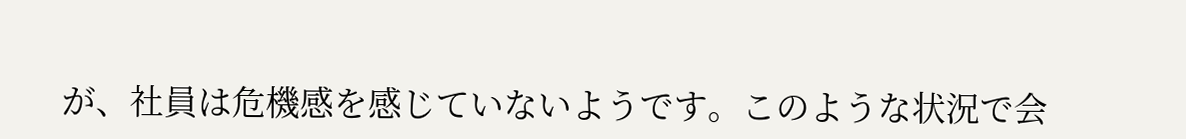が、社員は危機感を感じていないようです。このような状況で会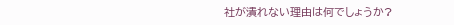社が潰れない理由は何でしょうか?